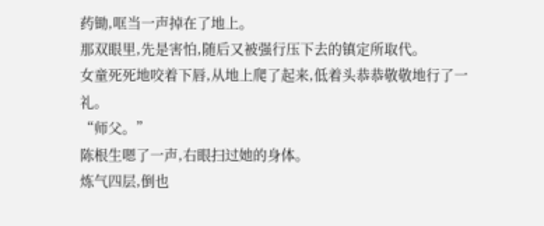药锄,哐当一声掉在了地上。
那双眼里,先是害怕,随后又被强行压下去的镇定所取代。
女童死死地咬着下唇,从地上爬了起来,低着头恭恭敬敬地行了一礼。
“师父。”
陈根生嗯了一声,右眼扫过她的身体。
炼气四层,倒也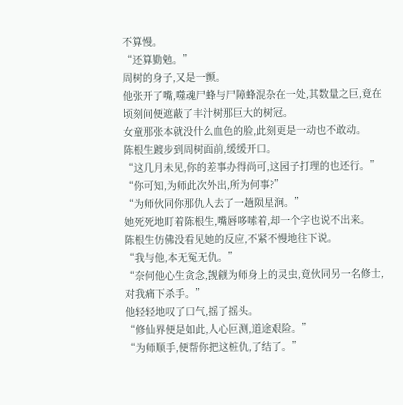不算慢。
“还算勤勉。”
周树的身子,又是一颤。
他张开了嘴,噬魂尸蜂与尸障蜂混杂在一处,其数量之巨,竟在顷刻间便遮蔽了丰汁树那巨大的树冠。
女童那张本就没什么血色的脸,此刻更是一动也不敢动。
陈根生踱步到周树面前,缓缓开口。
“这几月未见,你的差事办得尚可,这园子打理的也还行。”
“你可知,为师此次外出,所为何事?”
“为师伙同你那仇人去了一趟陨星涧。”
她死死地盯着陈根生,嘴唇哆嗦着,却一个字也说不出来。
陈根生仿佛没看见她的反应,不紧不慢地往下说。
“我与他,本无冤无仇。”
“奈何他心生贪念,觊觎为师身上的灵虫,竟伙同另一名修士,对我痛下杀手。”
他轻轻地叹了口气,摇了摇头。
“修仙界便是如此,人心叵测,道途艰险。”
“为师顺手,便帮你把这桩仇,了结了。”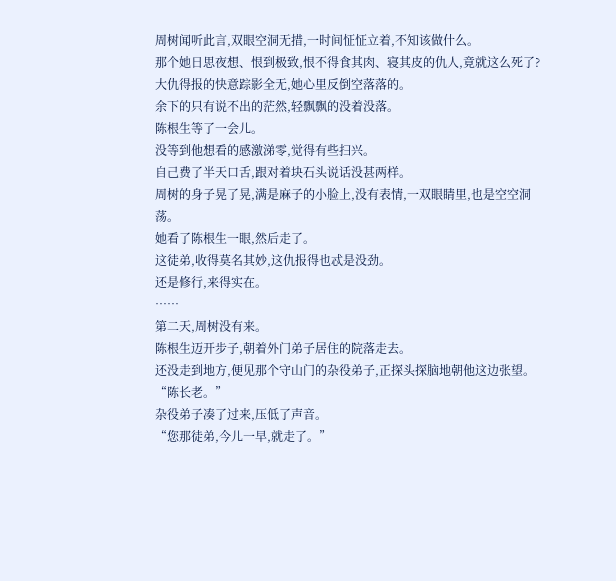周树闻听此言,双眼空洞无措,一时间怔怔立着,不知该做什么。
那个她日思夜想、恨到极致,恨不得食其肉、寝其皮的仇人,竟就这么死了?
大仇得报的快意踪影全无,她心里反倒空落落的。
余下的只有说不出的茫然,轻飘飘的没着没落。
陈根生等了一会儿。
没等到他想看的感激涕零,觉得有些扫兴。
自己费了半天口舌,跟对着块石头说话没甚两样。
周树的身子晃了晃,满是麻子的小脸上,没有表情,一双眼睛里,也是空空洞荡。
她看了陈根生一眼,然后走了。
这徒弟,收得莫名其妙,这仇报得也忒是没劲。
还是修行,来得实在。
……
第二天,周树没有来。
陈根生迈开步子,朝着外门弟子居住的院落走去。
还没走到地方,便见那个守山门的杂役弟子,正探头探脑地朝他这边张望。
“陈长老。”
杂役弟子凑了过来,压低了声音。
“您那徒弟,今儿一早,就走了。”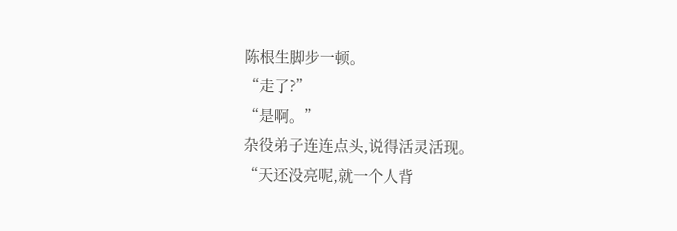陈根生脚步一顿。
“走了?”
“是啊。”
杂役弟子连连点头,说得活灵活现。
“天还没亮呢,就一个人背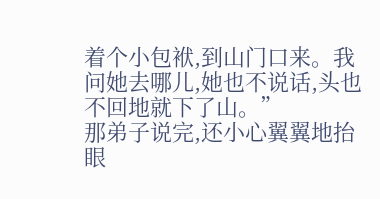着个小包袱,到山门口来。我问她去哪儿,她也不说话,头也不回地就下了山。”
那弟子说完,还小心翼翼地抬眼